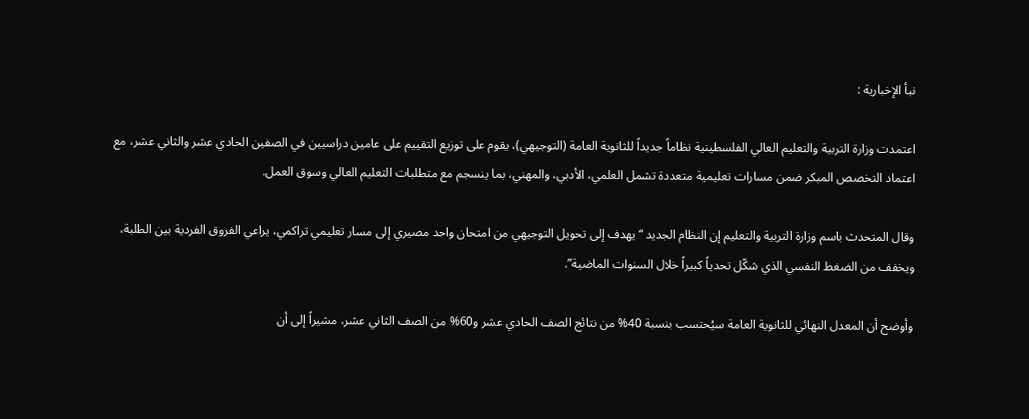نبأ الإخبارية :

اعتمدت وزارة التربية والتعليم العالي الفلسطينية نظاماً جديداً للثانوية العامة (التوجيهي)، يقوم على توزيع التقييم على عامين دراسيين في الصفين الحادي عشر والثاني عشر، مع اعتماد التخصص المبكر ضمن مسارات تعليمية متعددة تشمل العلمي، الأدبي، والمهني، بما ينسجم مع متطلبات التعليم العالي وسوق العمل.

وقال المتحدث باسم وزارة التربية والتعليم إن النظام الجديد “يهدف إلى تحويل التوجيهي من امتحان واحد مصيري إلى مسار تعليمي تراكمي، يراعي الفروق الفردية بين الطلبة، ويخفف من الضغط النفسي الذي شكّل تحدياً كبيراً خلال السنوات الماضية”.

وأوضح أن المعدل النهائي للثانوية العامة سيُحتسب بنسبة 40% من نتائج الصف الحادي عشر و60% من الصف الثاني عشر، مشيراً إلى أن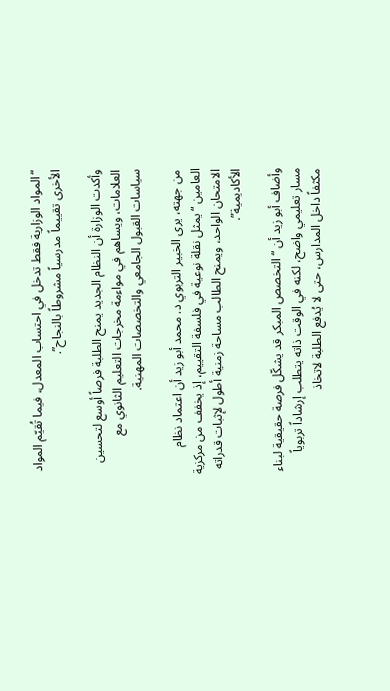“المواد الوزارية فقط تدخل في احتساب المعدل، فيما تُقيّم المواد الأخرى تقييماً مدرسياً مشروطاً بالنجاح”.

وأكدت الوزارة أن النظام الجديد يمنح الطلبة فرصاً أوسع لتحسين العلامات، ويساهم في مواءمة مخرجات التعليم الثانوي مع سياسات القبول الجامعي والتخصصات المهنية.

من جهته، يرى الخبير التربوي د. محمد أبو زيد أن اعتماد نظام العامين “يمثل نقلة نوعية في فلسفة التقييم، إذ يخفف من مركزية الامتحان الواحد، ويمنح الطالب مساحة زمنية أطول لإثبات قدراته الأكاديمية”.

وأضاف أبو زيد أن “التخصص المبكر قد يشكّل فرصة حقيقية لبناء مسار تعليمي واضح، لكنه في الوقت ذاته يتطلب إرشاداً تربوياً مكثفاً داخل المدارس، حتى لا يُدفع الطلبة لاتخاذ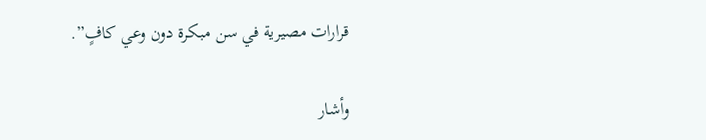قرارات مصيرية في سن مبكرة دون وعي كافٍ”.

وأشار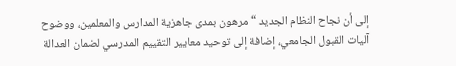إلى أن نجاح النظام الجديد “مرهون بمدى جاهزية المدارس والمعلمين، ووضوح آليات القبول الجامعي، إضافة إلى توحيد معايير التقييم المدرسي لضمان العدالة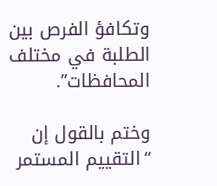وتكافؤ الفرص بين الطلبة في مختلف المحافظات”.

وختم بالقول إن “التقييم المستمر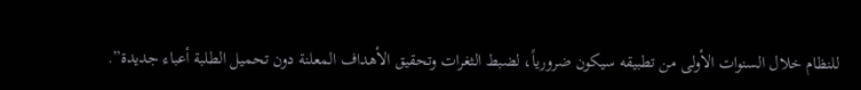للنظام خلال السنوات الأولى من تطبيقه سيكون ضرورياً، لضبط الثغرات وتحقيق الأهداف المعلنة دون تحميل الطلبة أعباء جديدة”.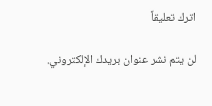اترك تعليقاً

لن يتم نشر عنوان بريدك الإلكتروني.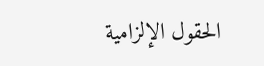الحقول الإلزامية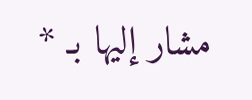مشار إليها بـ *